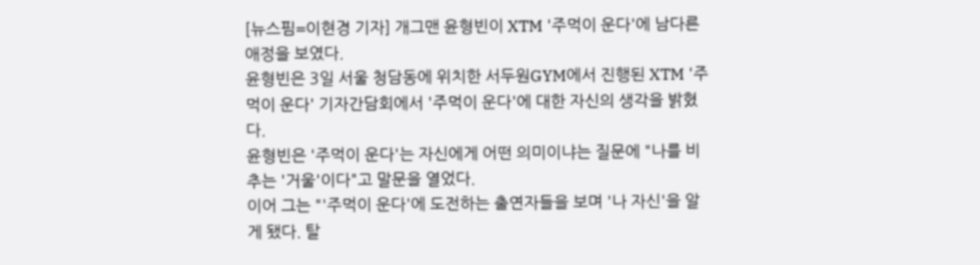[뉴스핌=이현경 기자] 개그맨 윤형빈이 XTM '주먹이 운다'에 남다른 애정을 보였다.
윤형빈은 3일 서울 청담동에 위치한 서두원GYM에서 진행된 XTM '주먹이 운다' 기자간담회에서 '주먹이 운다'에 대한 자신의 생각을 밝혔다.
윤형빈은 '주먹이 운다'는 자신에게 어떤 의미이냐는 질문에 "나를 비추는 '거울'이다"고 말문을 열었다.
이어 그는 "'주먹이 운다'에 도전하는 출연자들을 보며 '나 자신'을 알게 됐다. 탈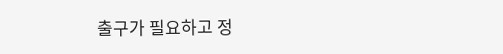출구가 필요하고 정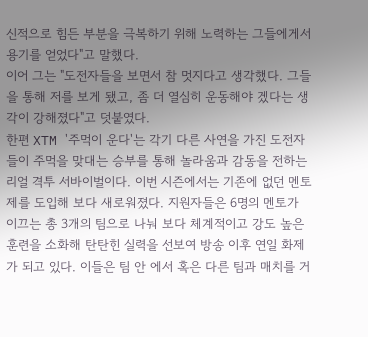신적으로 힘든 부분을 극복하기 위해 노력하는 그들에게서 용기를 얻었다"고 말했다.
이어 그는 "도전자들을 보면서 참 멋지다고 생각했다. 그들을 통해 저를 보게 됐고, 좀 더 열심히 운동해야 겠다는 생각이 강해졌다"고 덧붙였다.
한편 XTM '주먹이 운다'는 각기 다른 사연을 가진 도전자들이 주먹을 맞대는 승부를 통해 놀라움과 감동을 전하는 리얼 격투 서바이벌이다. 이번 시즌에서는 기존에 없던 멘토제를 도입해 보다 새로워졌다. 지원자들은 6명의 멘토가 이끄는 총 3개의 팀으로 나눠 보다 체계적이고 강도 높은 훈련을 소화해 탄탄힌 실력을 선보여 방송 이후 연일 화제가 되고 있다. 이들은 팀 안 에서 혹은 다른 팀과 매치를 거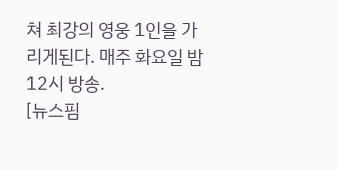쳐 최강의 영웅 1인을 가리게된다. 매주 화요일 밤 12시 방송.
[뉴스핌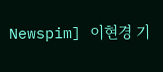Newspim] 이현경 기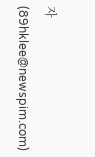자 (89hklee@newspim.com)